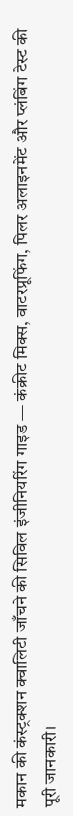मकान की कंस्ट्रक्शन क्वालिटी जाँचने की सिविल इंजीनियरिंग गाइड — कंक्रीट मिक्स, वाटरप्रूफिंग, पिलर अलाइनमेंट और प्लंबिंग टेस्ट की पूरी जानकारी।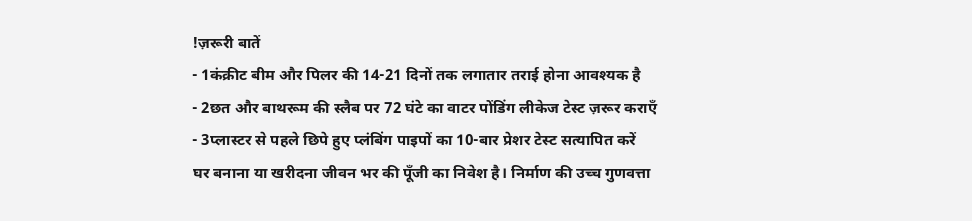!ज़रूरी बातें
- 1कंक्रीट बीम और पिलर की 14-21 दिनों तक लगातार तराई होना आवश्यक है
- 2छत और बाथरूम की स्लैब पर 72 घंटे का वाटर पोंडिंग लीकेज टेस्ट ज़रूर कराएँ
- 3प्लास्टर से पहले छिपे हुए प्लंबिंग पाइपों का 10-बार प्रेशर टेस्ट सत्यापित करें
घर बनाना या खरीदना जीवन भर की पूँजी का निवेश है। निर्माण की उच्च गुणवत्ता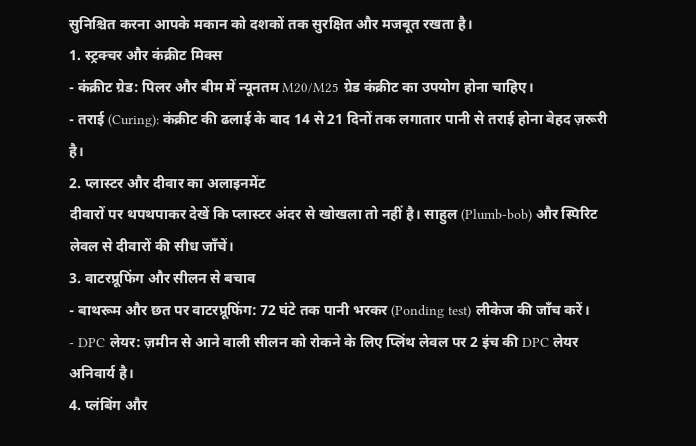सुनिश्चित करना आपके मकान को दशकों तक सुरक्षित और मजबूत रखता है।
1. स्ट्रक्चर और कंक्रीट मिक्स
- कंक्रीट ग्रेड: पिलर और बीम में न्यूनतम M20/M25 ग्रेड कंक्रीट का उपयोग होना चाहिए।
- तराई (Curing): कंक्रीट की ढलाई के बाद 14 से 21 दिनों तक लगातार पानी से तराई होना बेहद ज़रूरी है।
2. प्लास्टर और दीवार का अलाइनमेंट
दीवारों पर थपथपाकर देखें कि प्लास्टर अंदर से खोखला तो नहीं है। साहुल (Plumb-bob) और स्पिरिट लेवल से दीवारों की सीध जाँचें।
3. वाटरप्रूफिंग और सीलन से बचाव
- बाथरूम और छत पर वाटरप्रूफिंग: 72 घंटे तक पानी भरकर (Ponding test) लीकेज की जाँच करें।
- DPC लेयर: ज़मीन से आने वाली सीलन को रोकने के लिए प्लिंथ लेवल पर 2 इंच की DPC लेयर अनिवार्य है।
4. प्लंबिंग और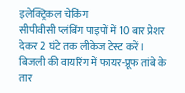इलेक्ट्रिकल चेकिंग
सीपीवीसी प्लंबिंग पाइपों में 10 बार प्रेशर देकर 2 घंटे तक लीकेज टेस्ट करें। बिजली की वायरिंग में फायर-प्रूफ तांबे के तार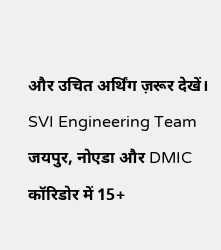और उचित अर्थिंग ज़रूर देखें।
SVI Engineering Team
जयपुर, नोएडा और DMIC कॉरिडोर में 15+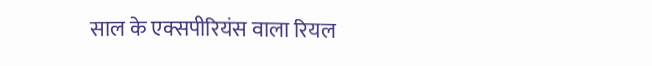साल के एक्सपीरियंस वाला रियल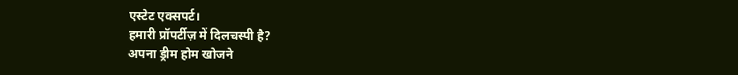एस्टेट एक्सपर्ट।
हमारी प्रॉपर्टीज़ में दिलचस्पी है?
अपना ड्रीम होम खोजने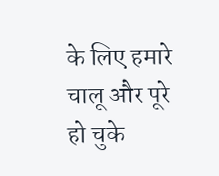के लिए हमारे चालू और पूरे हो चुके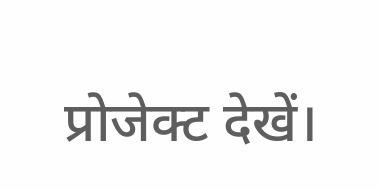प्रोजेक्ट देखें।